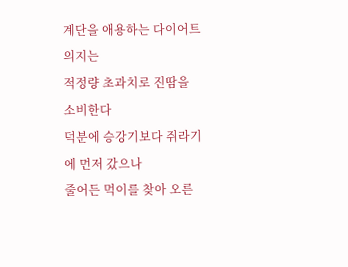계단을 애용하는 다이어트 의지는
적정량 초과치로 진땀을 소비한다
덕분에 승강기보다 쥐라기에 먼저 갔으나
줄어든 먹이를 찾아 오른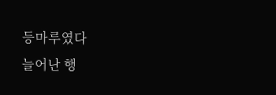등마루였다
늘어난 행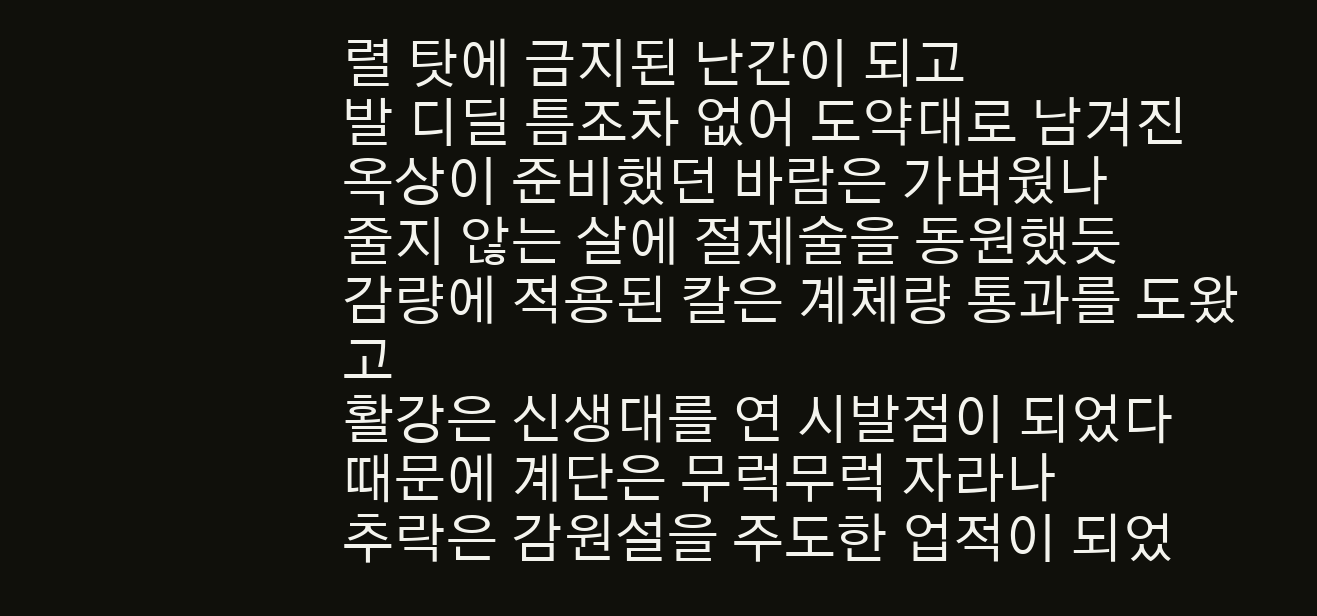렬 탓에 금지된 난간이 되고
발 디딜 틈조차 없어 도약대로 남겨진
옥상이 준비했던 바람은 가벼웠나
줄지 않는 살에 절제술을 동원했듯
감량에 적용된 칼은 계체량 통과를 도왔고
활강은 신생대를 연 시발점이 되었다
때문에 계단은 무럭무럭 자라나
추락은 감원설을 주도한 업적이 되었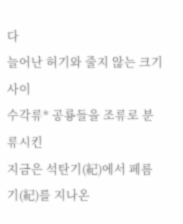다
늘어난 허기와 줄지 않는 크기 사이
수각류* 공룡들을 조류로 분류시킨
지금은 석탄기(紀)에서 페름기(紀)를 지나온